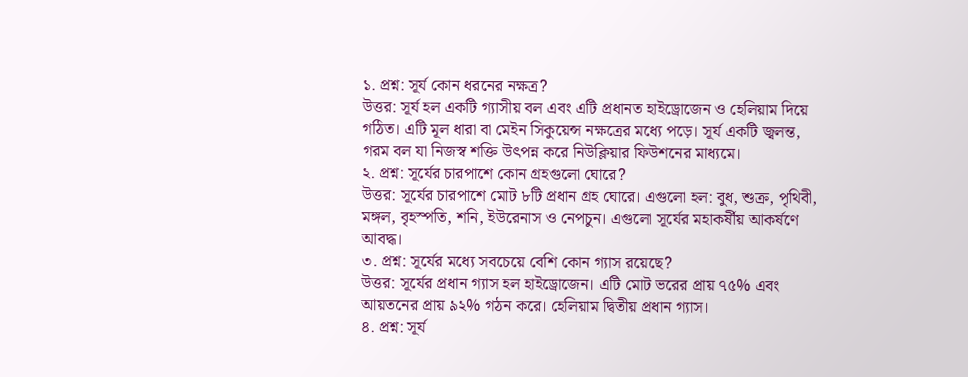১. প্রশ্ন: সূর্য কোন ধরনের নক্ষত্র?
উত্তর: সূর্য হল একটি গ্যাসীয় বল এবং এটি প্রধানত হাইড্রোজেন ও হেলিয়াম দিয়ে গঠিত। এটি মূল ধারা বা মেইন সিকুয়েন্স নক্ষত্রের মধ্যে পড়ে। সূর্য একটি জ্বলন্ত, গরম বল যা নিজস্ব শক্তি উৎপন্ন করে নিউক্লিয়ার ফিউশনের মাধ্যমে।
২. প্রশ্ন: সূর্যের চারপাশে কোন গ্রহগুলো ঘোরে?
উত্তর: সূর্যের চারপাশে মোট ৮টি প্রধান গ্রহ ঘোরে। এগুলো হল: বুধ, শুক্র, পৃথিবী, মঙ্গল, বৃহস্পতি, শনি, ইউরেনাস ও নেপচুন। এগুলো সূর্যের মহাকর্ষীয় আকর্ষণে আবদ্ধ।
৩. প্রশ্ন: সূর্যের মধ্যে সবচেয়ে বেশি কোন গ্যাস রয়েছে?
উত্তর: সূর্যের প্রধান গ্যাস হল হাইড্রোজেন। এটি মোট ভরের প্রায় ৭৫% এবং আয়তনের প্রায় ৯২% গঠন করে। হেলিয়াম দ্বিতীয় প্রধান গ্যাস।
৪. প্রশ্ন: সূর্য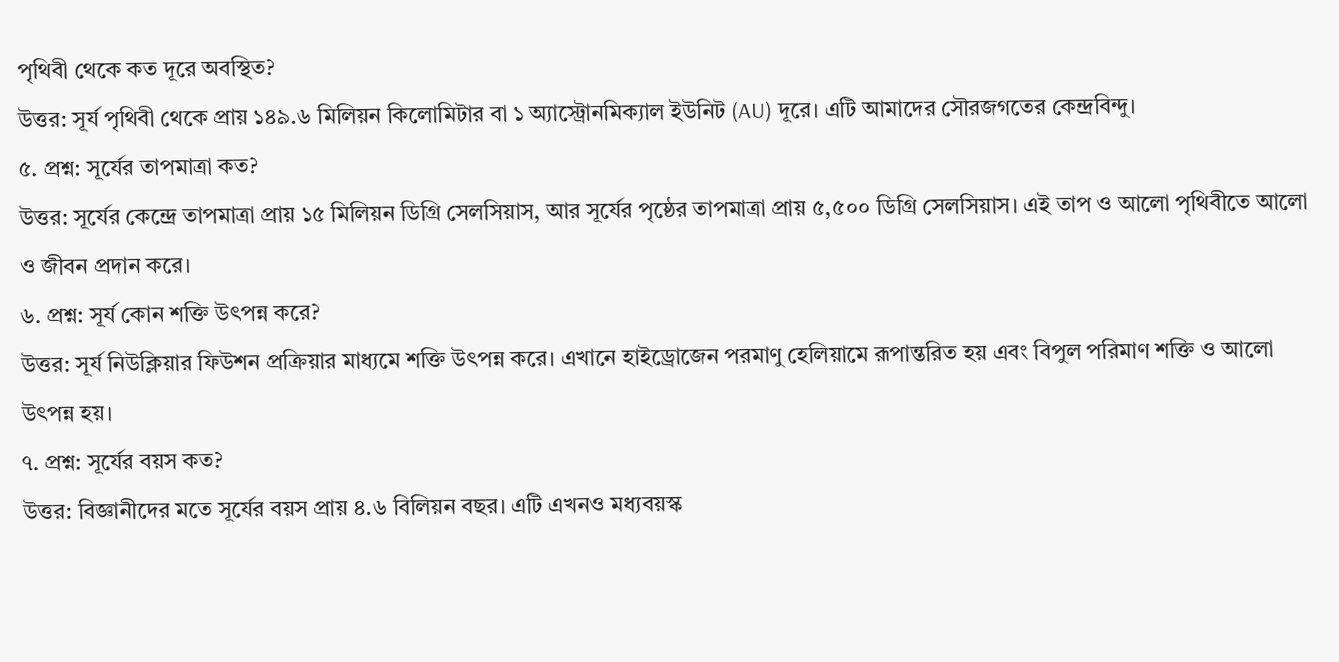পৃথিবী থেকে কত দূরে অবস্থিত?
উত্তর: সূর্য পৃথিবী থেকে প্রায় ১৪৯.৬ মিলিয়ন কিলোমিটার বা ১ অ্যাস্ট্রোনমিক্যাল ইউনিট (AU) দূরে। এটি আমাদের সৌরজগতের কেন্দ্রবিন্দু।
৫. প্রশ্ন: সূর্যের তাপমাত্রা কত?
উত্তর: সূর্যের কেন্দ্রে তাপমাত্রা প্রায় ১৫ মিলিয়ন ডিগ্রি সেলসিয়াস, আর সূর্যের পৃষ্ঠের তাপমাত্রা প্রায় ৫,৫০০ ডিগ্রি সেলসিয়াস। এই তাপ ও আলো পৃথিবীতে আলো ও জীবন প্রদান করে।
৬. প্রশ্ন: সূর্য কোন শক্তি উৎপন্ন করে?
উত্তর: সূর্য নিউক্লিয়ার ফিউশন প্রক্রিয়ার মাধ্যমে শক্তি উৎপন্ন করে। এখানে হাইড্রোজেন পরমাণু হেলিয়ামে রূপান্তরিত হয় এবং বিপুল পরিমাণ শক্তি ও আলো উৎপন্ন হয়।
৭. প্রশ্ন: সূর্যের বয়স কত?
উত্তর: বিজ্ঞানীদের মতে সূর্যের বয়স প্রায় ৪.৬ বিলিয়ন বছর। এটি এখনও মধ্যবয়স্ক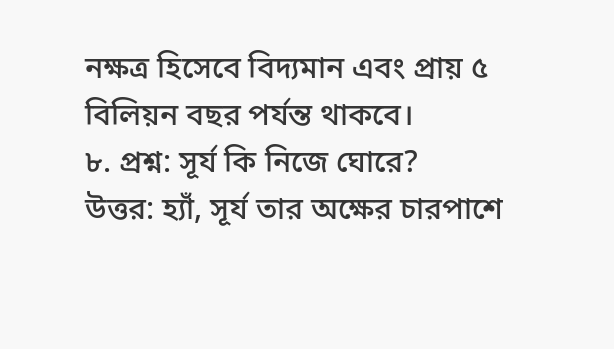নক্ষত্র হিসেবে বিদ্যমান এবং প্রায় ৫ বিলিয়ন বছর পর্যন্ত থাকবে।
৮. প্রশ্ন: সূর্য কি নিজে ঘোরে?
উত্তর: হ্যাঁ, সূর্য তার অক্ষের চারপাশে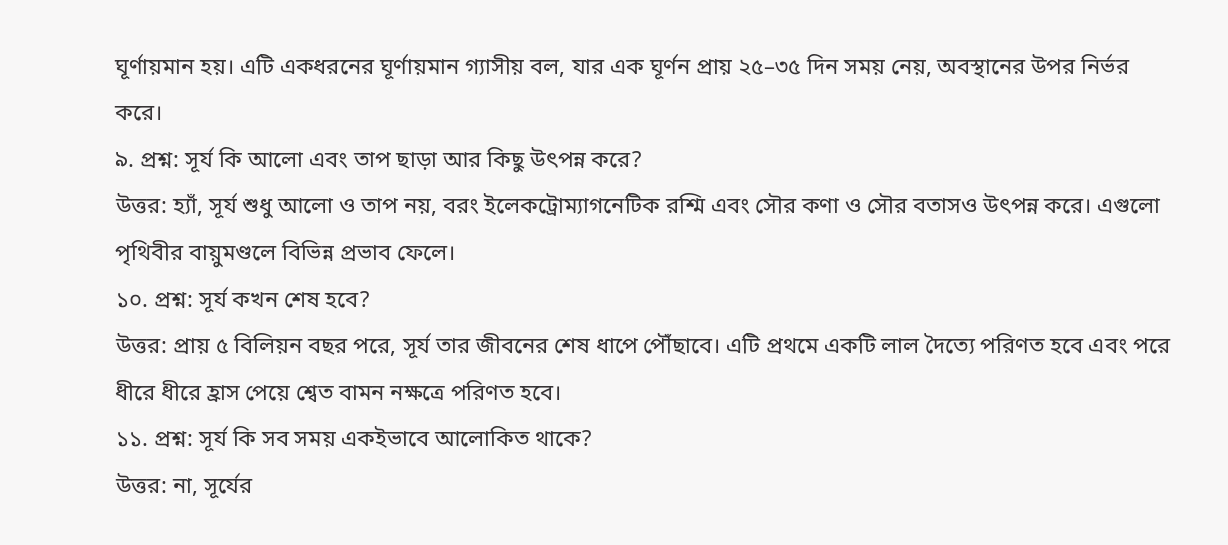ঘূর্ণায়মান হয়। এটি একধরনের ঘূর্ণায়মান গ্যাসীয় বল, যার এক ঘূর্ণন প্রায় ২৫–৩৫ দিন সময় নেয়, অবস্থানের উপর নির্ভর করে।
৯. প্রশ্ন: সূর্য কি আলো এবং তাপ ছাড়া আর কিছু উৎপন্ন করে?
উত্তর: হ্যাঁ, সূর্য শুধু আলো ও তাপ নয়, বরং ইলেকট্রোম্যাগনেটিক রশ্মি এবং সৌর কণা ও সৌর বতাসও উৎপন্ন করে। এগুলো পৃথিবীর বায়ুমণ্ডলে বিভিন্ন প্রভাব ফেলে।
১০. প্রশ্ন: সূর্য কখন শেষ হবে?
উত্তর: প্রায় ৫ বিলিয়ন বছর পরে, সূর্য তার জীবনের শেষ ধাপে পৌঁছাবে। এটি প্রথমে একটি লাল দৈত্যে পরিণত হবে এবং পরে ধীরে ধীরে হ্রাস পেয়ে শ্বেত বামন নক্ষত্রে পরিণত হবে।
১১. প্রশ্ন: সূর্য কি সব সময় একইভাবে আলোকিত থাকে?
উত্তর: না, সূর্যের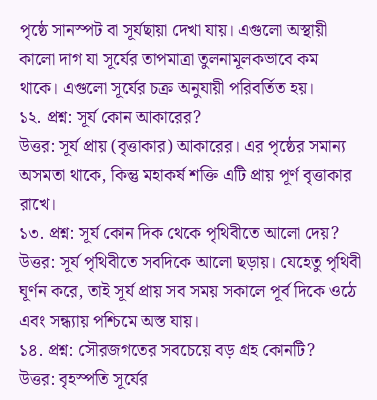পৃষ্ঠে সানস্পট বা সূর্যছায়া দেখা যায়। এগুলো অস্থায়ী কালো দাগ যা সূর্যের তাপমাত্রা তুলনামূলকভাবে কম থাকে। এগুলো সূর্যের চক্র অনুযায়ী পরিবর্তিত হয়।
১২. প্রশ্ন: সূর্য কোন আকারের?
উত্তর: সূর্য প্রায় (বৃত্তাকার) আকারের। এর পৃষ্ঠের সমান্য অসমতা থাকে, কিন্তু মহাকর্ষ শক্তি এটি প্রায় পূর্ণ বৃত্তাকার রাখে।
১৩. প্রশ্ন: সূর্য কোন দিক থেকে পৃথিবীতে আলো দেয়?
উত্তর: সূর্য পৃথিবীতে সবদিকে আলো ছড়ায়। যেহেতু পৃথিবী ঘূর্ণন করে, তাই সূর্য প্রায় সব সময় সকালে পূর্ব দিকে ওঠে এবং সন্ধ্যায় পশ্চিমে অস্ত যায়।
১৪. প্রশ্ন: সৌরজগতের সবচেয়ে বড় গ্রহ কোনটি?
উত্তর: বৃহস্পতি সূর্যের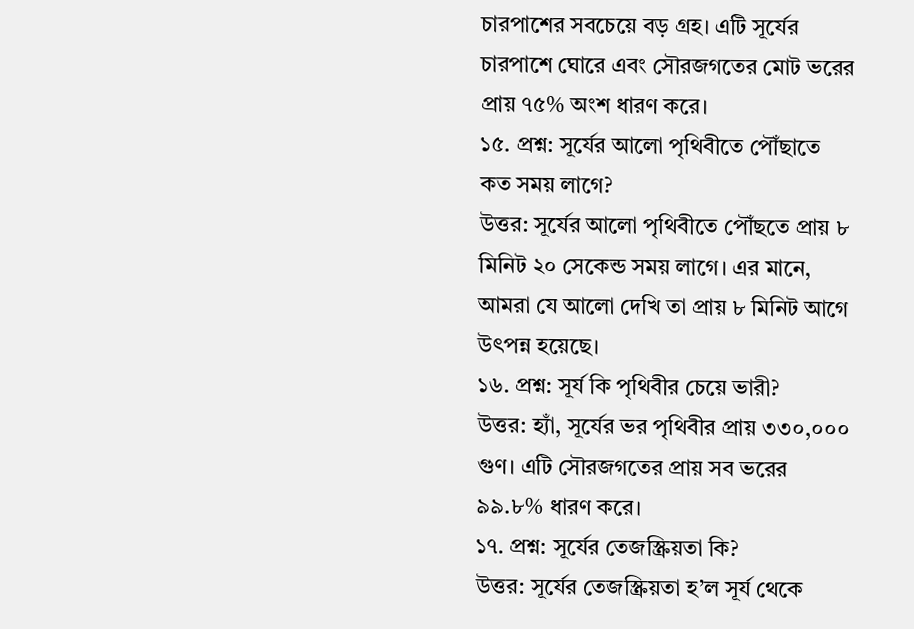চারপাশের সবচেয়ে বড় গ্রহ। এটি সূর্যের চারপাশে ঘোরে এবং সৌরজগতের মোট ভরের প্রায় ৭৫% অংশ ধারণ করে।
১৫. প্রশ্ন: সূর্যের আলো পৃথিবীতে পৌঁছাতে কত সময় লাগে?
উত্তর: সূর্যের আলো পৃথিবীতে পৌঁছতে প্রায় ৮ মিনিট ২০ সেকেন্ড সময় লাগে। এর মানে, আমরা যে আলো দেখি তা প্রায় ৮ মিনিট আগে উৎপন্ন হয়েছে।
১৬. প্রশ্ন: সূর্য কি পৃথিবীর চেয়ে ভারী?
উত্তর: হ্যাঁ, সূর্যের ভর পৃথিবীর প্রায় ৩৩০,০০০ গুণ। এটি সৌরজগতের প্রায় সব ভরের ৯৯.৮% ধারণ করে।
১৭. প্রশ্ন: সূর্যের তেজস্ক্রিয়তা কি?
উত্তর: সূর্যের তেজস্ক্রিয়তা হ’ল সূর্য থেকে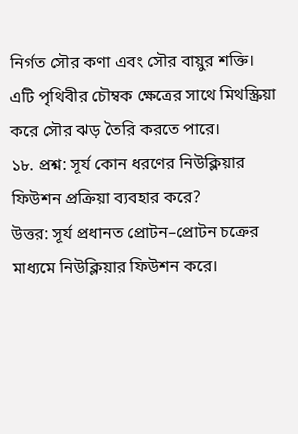নির্গত সৌর কণা এবং সৌর বায়ুর শক্তি। এটি পৃথিবীর চৌম্বক ক্ষেত্রের সাথে মিথস্ক্রিয়া করে সৌর ঝড় তৈরি করতে পারে।
১৮. প্রশ্ন: সূর্য কোন ধরণের নিউক্লিয়ার ফিউশন প্রক্রিয়া ব্যবহার করে?
উত্তর: সূর্য প্রধানত প্রোটন–প্রোটন চক্রের মাধ্যমে নিউক্লিয়ার ফিউশন করে।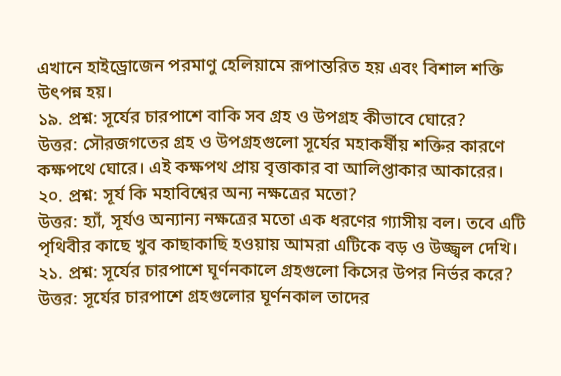এখানে হাইড্রোজেন পরমাণু হেলিয়ামে রূপান্তরিত হয় এবং বিশাল শক্তি উৎপন্ন হয়।
১৯. প্রশ্ন: সূর্যের চারপাশে বাকি সব গ্রহ ও উপগ্রহ কীভাবে ঘোরে?
উত্তর: সৌরজগতের গ্রহ ও উপগ্রহগুলো সূর্যের মহাকর্ষীয় শক্তির কারণে কক্ষপথে ঘোরে। এই কক্ষপথ প্রায় বৃত্তাকার বা আলিপ্তাকার আকারের।
২০. প্রশ্ন: সূর্য কি মহাবিশ্বের অন্য নক্ষত্রের মতো?
উত্তর: হ্যাঁ, সূর্যও অন্যান্য নক্ষত্রের মতো এক ধরণের গ্যাসীয় বল। তবে এটি পৃথিবীর কাছে খুব কাছাকাছি হওয়ায় আমরা এটিকে বড় ও উজ্জ্বল দেখি।
২১. প্রশ্ন: সূর্যের চারপাশে ঘূর্ণনকালে গ্রহগুলো কিসের উপর নির্ভর করে?
উত্তর: সূর্যের চারপাশে গ্রহগুলোর ঘূর্ণনকাল তাদের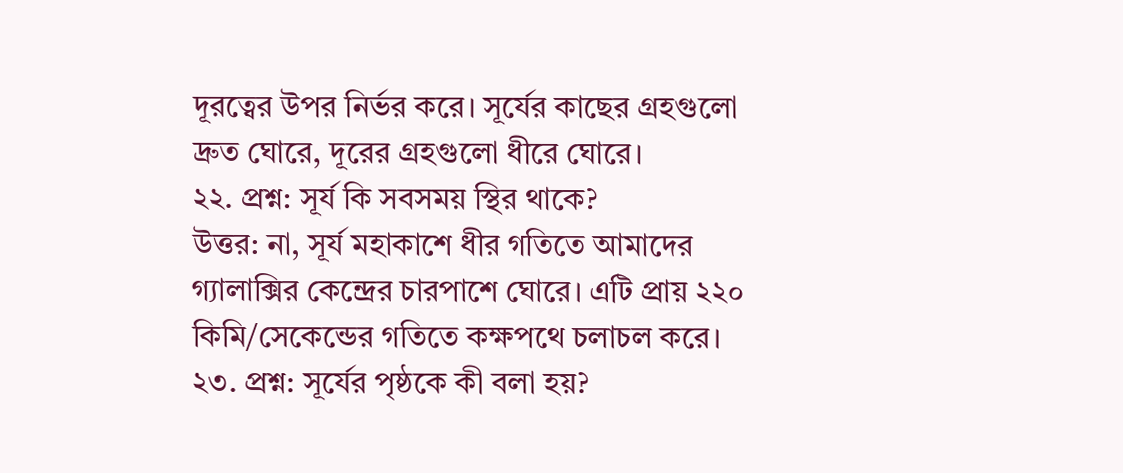দূরত্বের উপর নির্ভর করে। সূর্যের কাছের গ্রহগুলো দ্রুত ঘোরে, দূরের গ্রহগুলো ধীরে ঘোরে।
২২. প্রশ্ন: সূর্য কি সবসময় স্থির থাকে?
উত্তর: না, সূর্য মহাকাশে ধীর গতিতে আমাদের গ্যালাক্সির কেন্দ্রের চারপাশে ঘোরে। এটি প্রায় ২২০ কিমি/সেকেন্ডের গতিতে কক্ষপথে চলাচল করে।
২৩. প্রশ্ন: সূর্যের পৃষ্ঠকে কী বলা হয়?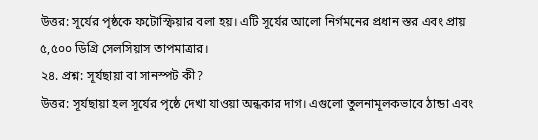উত্তর: সূর্যের পৃষ্ঠকে ফটোস্ফিয়ার বলা হয়। এটি সূর্যের আলো নির্গমনের প্রধান স্তর এবং প্রায় ৫,৫০০ ডিগ্রি সেলসিয়াস তাপমাত্রার।
২৪. প্রশ্ন: সূর্যছায়া বা সানস্পট কী?
উত্তর: সূর্যছায়া হল সূর্যের পৃষ্ঠে দেখা যাওয়া অন্ধকার দাগ। এগুলো তুলনামূলকভাবে ঠান্ডা এবং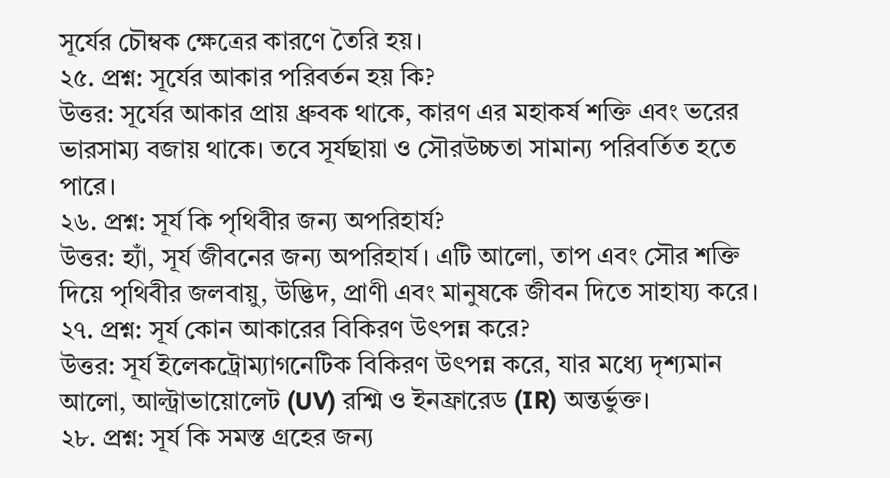সূর্যের চৌম্বক ক্ষেত্রের কারণে তৈরি হয়।
২৫. প্রশ্ন: সূর্যের আকার পরিবর্তন হয় কি?
উত্তর: সূর্যের আকার প্রায় ধ্রুবক থাকে, কারণ এর মহাকর্ষ শক্তি এবং ভরের ভারসাম্য বজায় থাকে। তবে সূর্যছায়া ও সৌরউচ্চতা সামান্য পরিবর্তিত হতে পারে।
২৬. প্রশ্ন: সূর্য কি পৃথিবীর জন্য অপরিহার্য?
উত্তর: হ্যাঁ, সূর্য জীবনের জন্য অপরিহার্য। এটি আলো, তাপ এবং সৌর শক্তি দিয়ে পৃথিবীর জলবায়ু, উদ্ভিদ, প্রাণী এবং মানুষকে জীবন দিতে সাহায্য করে।
২৭. প্রশ্ন: সূর্য কোন আকারের বিকিরণ উৎপন্ন করে?
উত্তর: সূর্য ইলেকট্রোম্যাগনেটিক বিকিরণ উৎপন্ন করে, যার মধ্যে দৃশ্যমান আলো, আল্ট্রাভায়োলেট (UV) রশ্মি ও ইনফ্রারেড (IR) অন্তর্ভুক্ত।
২৮. প্রশ্ন: সূর্য কি সমস্ত গ্রহের জন্য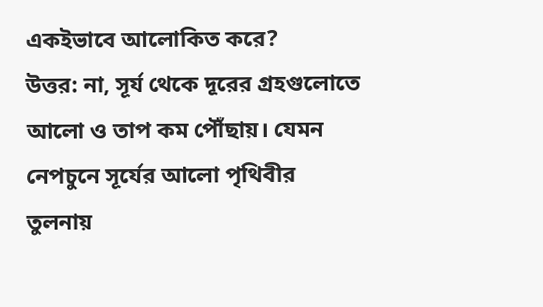একইভাবে আলোকিত করে?
উত্তর: না, সূর্য থেকে দূরের গ্রহগুলোতে আলো ও তাপ কম পৌঁছায়। যেমন নেপচুনে সূর্যের আলো পৃথিবীর তুলনায়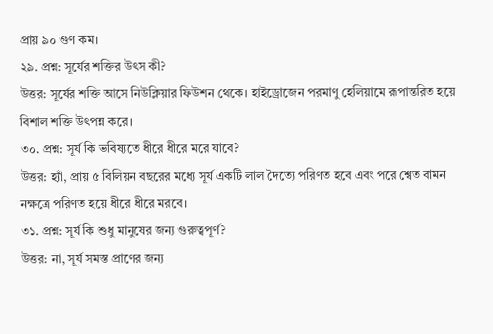প্রায় ৯০ গুণ কম।
২৯. প্রশ্ন: সূর্যের শক্তির উৎস কী?
উত্তর: সূর্যের শক্তি আসে নিউক্লিয়ার ফিউশন থেকে। হাইড্রোজেন পরমাণু হেলিয়ামে রূপান্তরিত হয়ে বিশাল শক্তি উৎপন্ন করে।
৩০. প্রশ্ন: সূর্য কি ভবিষ্যতে ধীরে ধীরে মরে যাবে?
উত্তর: হ্যাঁ, প্রায় ৫ বিলিয়ন বছরের মধ্যে সূর্য একটি লাল দৈত্যে পরিণত হবে এবং পরে শ্বেত বামন নক্ষত্রে পরিণত হয়ে ধীরে ধীরে মরবে।
৩১. প্রশ্ন: সূর্য কি শুধু মানুষের জন্য গুরুত্বপূর্ণ?
উত্তর: না, সূর্য সমস্ত প্রাণের জন্য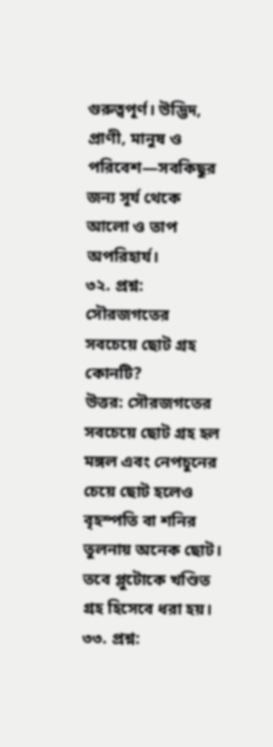গুরুত্বপূর্ণ। উদ্ভিদ, প্রাণী, মানুষ ও পরিবেশ—সবকিছুর জন্য সূর্য থেকে আলো ও তাপ অপরিহার্য।
৩২. প্রশ্ন: সৌরজগতের সবচেয়ে ছোট গ্রহ কোনটি?
উত্তর: সৌরজগতের সবচেয়ে ছোট গ্রহ হল মঙ্গল এবং নেপচুনের চেয়ে ছোট হলেও বৃহস্পতি বা শনির তুলনায় অনেক ছোট। তবে প্লুটোকে খণ্ডিত গ্রহ হিসেবে ধরা হয়।
৩৩. প্রশ্ন: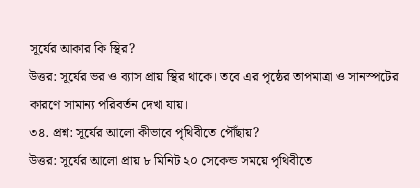সূর্যের আকার কি স্থির?
উত্তর: সূর্যের ভর ও ব্যাস প্রায় স্থির থাকে। তবে এর পৃষ্ঠের তাপমাত্রা ও সানস্পটের কারণে সামান্য পরিবর্তন দেখা যায়।
৩৪. প্রশ্ন: সূর্যের আলো কীভাবে পৃথিবীতে পৌঁছায়?
উত্তর: সূর্যের আলো প্রায় ৮ মিনিট ২০ সেকেন্ড সময়ে পৃথিবীতে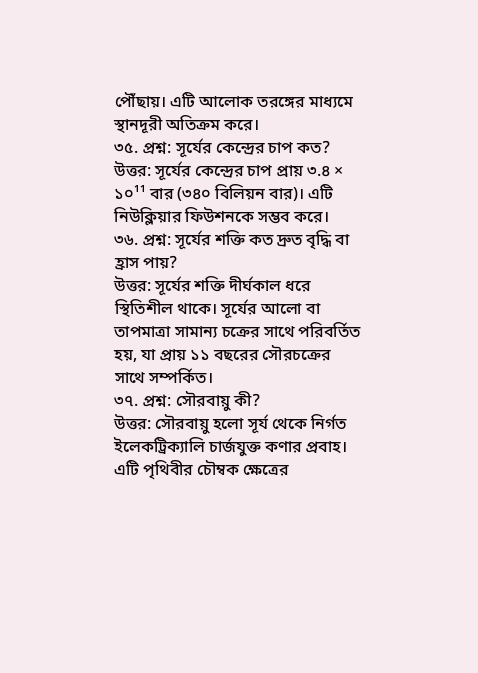পৌঁছায়। এটি আলোক তরঙ্গের মাধ্যমে স্থানদূরী অতিক্রম করে।
৩৫. প্রশ্ন: সূর্যের কেন্দ্রের চাপ কত?
উত্তর: সূর্যের কেন্দ্রের চাপ প্রায় ৩.৪ × ১০¹¹ বার (৩৪০ বিলিয়ন বার)। এটি নিউক্লিয়ার ফিউশনকে সম্ভব করে।
৩৬. প্রশ্ন: সূর্যের শক্তি কত দ্রুত বৃদ্ধি বা হ্রাস পায়?
উত্তর: সূর্যের শক্তি দীর্ঘকাল ধরে স্থিতিশীল থাকে। সূর্যের আলো বা তাপমাত্রা সামান্য চক্রের সাথে পরিবর্তিত হয়, যা প্রায় ১১ বছরের সৌরচক্রের সাথে সম্পর্কিত।
৩৭. প্রশ্ন: সৌরবায়ু কী?
উত্তর: সৌরবায়ু হলো সূর্য থেকে নির্গত ইলেকট্রিক্যালি চার্জযুক্ত কণার প্রবাহ। এটি পৃথিবীর চৌম্বক ক্ষেত্রের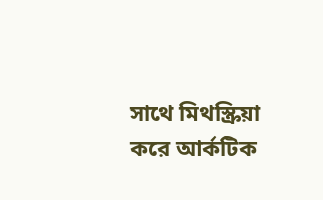সাথে মিথস্ক্রিয়া করে আর্কটিক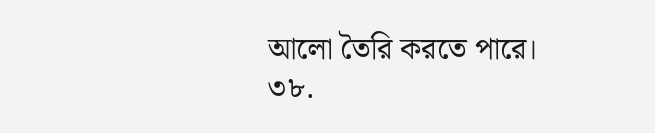আলো তৈরি করতে পারে।
৩৮.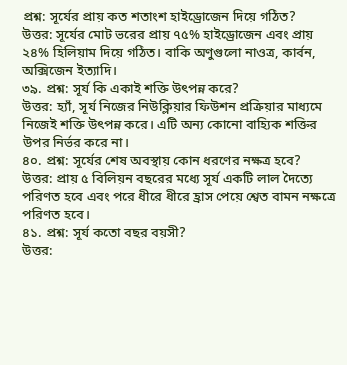প্রশ্ন: সূর্যের প্রায় কত শতাংশ হাইড্রোজেন দিয়ে গঠিত?
উত্তর: সূর্যের মোট ভরের প্রায় ৭৫% হাইড্রোজেন এবং প্রায় ২৪% হিলিয়াম দিয়ে গঠিত। বাকি অণুগুলো নাওত্র, কার্বন, অক্সিজেন ইত্যাদি।
৩৯. প্রশ্ন: সূর্য কি একাই শক্তি উৎপন্ন করে?
উত্তর: হ্যাঁ, সূর্য নিজের নিউক্লিয়ার ফিউশন প্রক্রিয়ার মাধ্যমে নিজেই শক্তি উৎপন্ন করে। এটি অন্য কোনো বাহ্যিক শক্তির উপর নির্ভর করে না।
৪০. প্রশ্ন: সূর্যের শেষ অবস্থায় কোন ধরণের নক্ষত্র হবে?
উত্তর: প্রায় ৫ বিলিয়ন বছরের মধ্যে সূর্য একটি লাল দৈত্যে পরিণত হবে এবং পরে ধীরে ধীরে হ্রাস পেয়ে শ্বেত বামন নক্ষত্রে পরিণত হবে।
৪১. প্রশ্ন: সূর্য কতো বছর বয়সী?
উত্তর: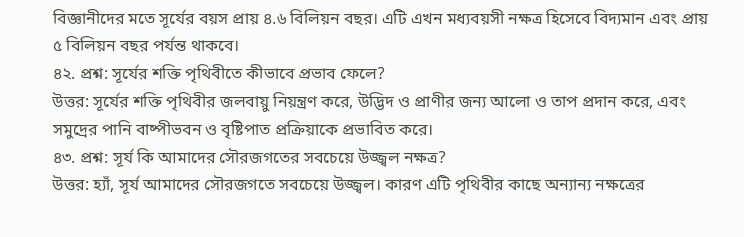বিজ্ঞানীদের মতে সূর্যের বয়স প্রায় ৪.৬ বিলিয়ন বছর। এটি এখন মধ্যবয়সী নক্ষত্র হিসেবে বিদ্যমান এবং প্রায় ৫ বিলিয়ন বছর পর্যন্ত থাকবে।
৪২. প্রশ্ন: সূর্যের শক্তি পৃথিবীতে কীভাবে প্রভাব ফেলে?
উত্তর: সূর্যের শক্তি পৃথিবীর জলবায়ু নিয়ন্ত্রণ করে, উদ্ভিদ ও প্রাণীর জন্য আলো ও তাপ প্রদান করে, এবং সমুদ্রের পানি বাষ্পীভবন ও বৃষ্টিপাত প্রক্রিয়াকে প্রভাবিত করে।
৪৩. প্রশ্ন: সূর্য কি আমাদের সৌরজগতের সবচেয়ে উজ্জ্বল নক্ষত্র?
উত্তর: হ্যাঁ, সূর্য আমাদের সৌরজগতে সবচেয়ে উজ্জ্বল। কারণ এটি পৃথিবীর কাছে অন্যান্য নক্ষত্রের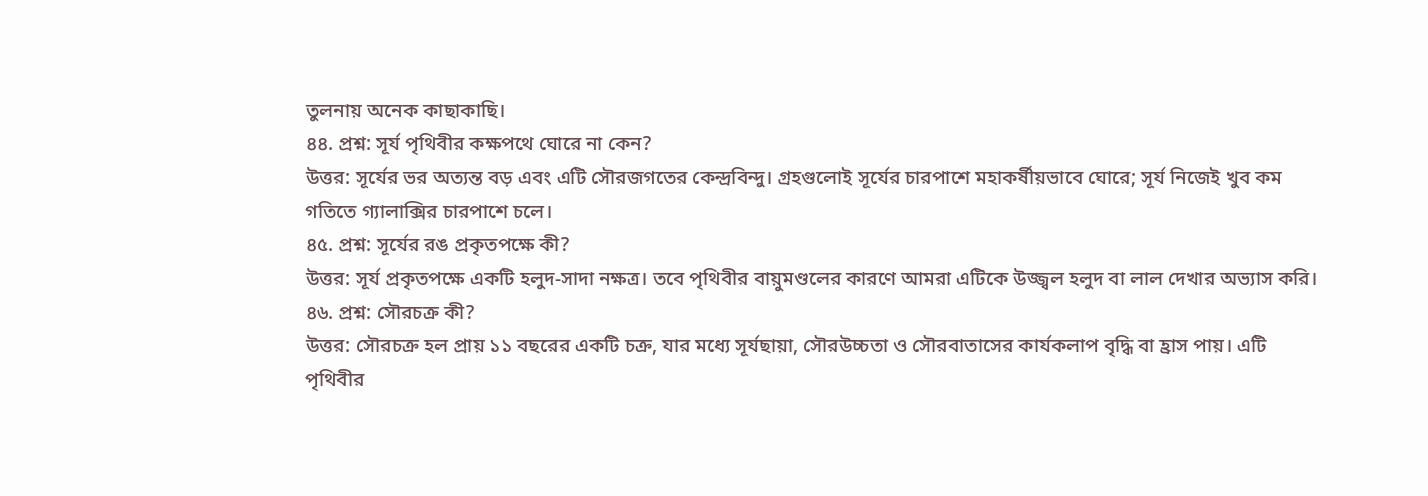তুলনায় অনেক কাছাকাছি।
৪৪. প্রশ্ন: সূর্য পৃথিবীর কক্ষপথে ঘোরে না কেন?
উত্তর: সূর্যের ভর অত্যন্ত বড় এবং এটি সৌরজগতের কেন্দ্রবিন্দু। গ্রহগুলোই সূর্যের চারপাশে মহাকর্ষীয়ভাবে ঘোরে; সূর্য নিজেই খুব কম গতিতে গ্যালাক্সির চারপাশে চলে।
৪৫. প্রশ্ন: সূর্যের রঙ প্রকৃতপক্ষে কী?
উত্তর: সূর্য প্রকৃতপক্ষে একটি হলুদ-সাদা নক্ষত্র। তবে পৃথিবীর বায়ুমণ্ডলের কারণে আমরা এটিকে উজ্জ্বল হলুদ বা লাল দেখার অভ্যাস করি।
৪৬. প্রশ্ন: সৌরচক্র কী?
উত্তর: সৌরচক্র হল প্রায় ১১ বছরের একটি চক্র, যার মধ্যে সূর্যছায়া, সৌরউচ্চতা ও সৌরবাতাসের কার্যকলাপ বৃদ্ধি বা হ্রাস পায়। এটি পৃথিবীর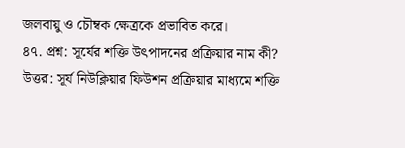জলবায়ু ও চৌম্বক ক্ষেত্রকে প্রভাবিত করে।
৪৭. প্রশ্ন: সূর্যের শক্তি উৎপাদনের প্রক্রিয়ার নাম কী?
উত্তর: সূর্য নিউক্লিয়ার ফিউশন প্রক্রিয়ার মাধ্যমে শক্তি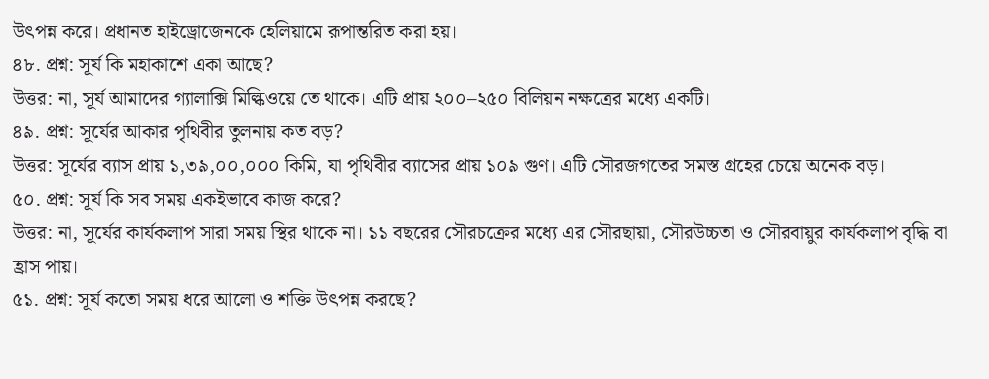উৎপন্ন করে। প্রধানত হাইড্রোজেনকে হেলিয়ামে রূপান্তরিত করা হয়।
৪৮. প্রশ্ন: সূর্য কি মহাকাশে একা আছে?
উত্তর: না, সূর্য আমাদের গ্যালাক্সি মিল্কিওয়ে তে থাকে। এটি প্রায় ২০০–২৫০ বিলিয়ন নক্ষত্রের মধ্যে একটি।
৪৯. প্রশ্ন: সূর্যের আকার পৃথিবীর তুলনায় কত বড়?
উত্তর: সূর্যের ব্যাস প্রায় ১,৩৯,০০,০০০ কিমি, যা পৃথিবীর ব্যাসের প্রায় ১০৯ গুণ। এটি সৌরজগতের সমস্ত গ্রহের চেয়ে অনেক বড়।
৫০. প্রশ্ন: সূর্য কি সব সময় একইভাবে কাজ করে?
উত্তর: না, সূর্যের কার্যকলাপ সারা সময় স্থির থাকে না। ১১ বছরের সৌরচক্রের মধ্যে এর সৌরছায়া, সৌরউচ্চতা ও সৌরবায়ুর কার্যকলাপ বৃদ্ধি বা হ্রাস পায়।
৫১. প্রশ্ন: সূর্য কতো সময় ধরে আলো ও শক্তি উৎপন্ন করছে?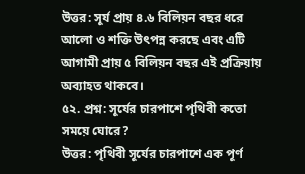উত্তর: সূর্য প্রায় ৪.৬ বিলিয়ন বছর ধরে আলো ও শক্তি উৎপন্ন করছে এবং এটি আগামী প্রায় ৫ বিলিয়ন বছর এই প্রক্রিয়ায় অব্যাহত থাকবে।
৫২. প্রশ্ন: সূর্যের চারপাশে পৃথিবী কতো সময়ে ঘোরে?
উত্তর: পৃথিবী সূর্যের চারপাশে এক পূর্ণ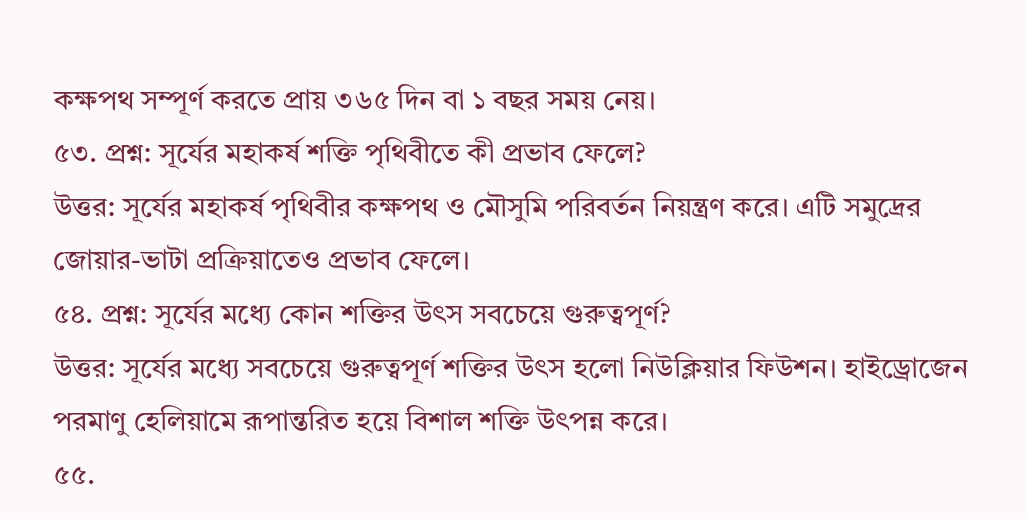কক্ষপথ সম্পূর্ণ করতে প্রায় ৩৬৫ দিন বা ১ বছর সময় নেয়।
৫৩. প্রশ্ন: সূর্যের মহাকর্ষ শক্তি পৃথিবীতে কী প্রভাব ফেলে?
উত্তর: সূর্যের মহাকর্ষ পৃথিবীর কক্ষপথ ও মৌসুমি পরিবর্তন নিয়ন্ত্রণ করে। এটি সমুদ্রের জোয়ার-ভাটা প্রক্রিয়াতেও প্রভাব ফেলে।
৫৪. প্রশ্ন: সূর্যের মধ্যে কোন শক্তির উৎস সবচেয়ে গুরুত্বপূর্ণ?
উত্তর: সূর্যের মধ্যে সবচেয়ে গুরুত্বপূর্ণ শক্তির উৎস হলো নিউক্লিয়ার ফিউশন। হাইড্রোজেন পরমাণু হেলিয়ামে রূপান্তরিত হয়ে বিশাল শক্তি উৎপন্ন করে।
৫৫.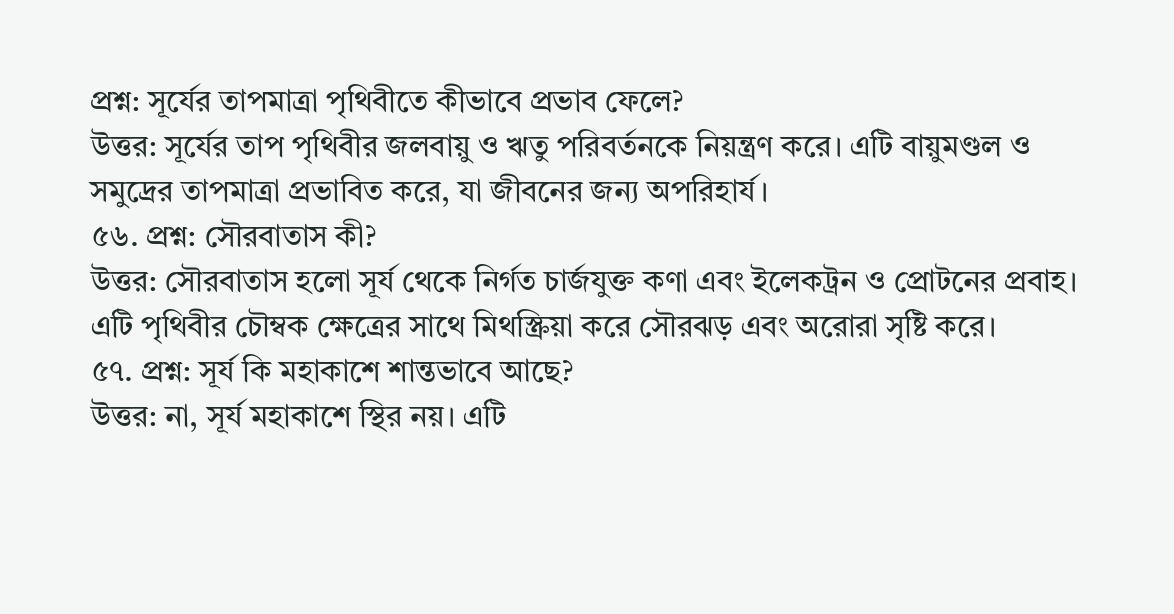প্রশ্ন: সূর্যের তাপমাত্রা পৃথিবীতে কীভাবে প্রভাব ফেলে?
উত্তর: সূর্যের তাপ পৃথিবীর জলবায়ু ও ঋতু পরিবর্তনকে নিয়ন্ত্রণ করে। এটি বায়ুমণ্ডল ও সমুদ্রের তাপমাত্রা প্রভাবিত করে, যা জীবনের জন্য অপরিহার্য।
৫৬. প্রশ্ন: সৌরবাতাস কী?
উত্তর: সৌরবাতাস হলো সূর্য থেকে নির্গত চার্জযুক্ত কণা এবং ইলেকট্রন ও প্রোটনের প্রবাহ। এটি পৃথিবীর চৌম্বক ক্ষেত্রের সাথে মিথস্ক্রিয়া করে সৌরঝড় এবং অরোরা সৃষ্টি করে।
৫৭. প্রশ্ন: সূর্য কি মহাকাশে শান্তভাবে আছে?
উত্তর: না, সূর্য মহাকাশে স্থির নয়। এটি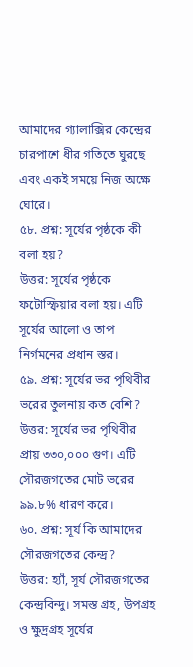আমাদের গ্যালাক্সির কেন্দ্রের চারপাশে ধীর গতিতে ঘুরছে এবং একই সময়ে নিজ অক্ষে ঘোরে।
৫৮. প্রশ্ন: সূর্যের পৃষ্ঠকে কী বলা হয়?
উত্তর: সূর্যের পৃষ্ঠকে ফটোস্ফিয়ার বলা হয়। এটি সূর্যের আলো ও তাপ নির্গমনের প্রধান স্তর।
৫৯. প্রশ্ন: সূর্যের ভর পৃথিবীর ভরের তুলনায় কত বেশি?
উত্তর: সূর্যের ভর পৃথিবীর প্রায় ৩৩০,০০০ গুণ। এটি সৌরজগতের মোট ভরের ৯৯.৮% ধারণ করে।
৬০. প্রশ্ন: সূর্য কি আমাদের সৌরজগতের কেন্দ্র?
উত্তর: হ্যাঁ, সূর্য সৌরজগতের কেন্দ্রবিন্দু। সমস্ত গ্রহ, উপগ্রহ ও ক্ষুদ্রগ্রহ সূর্যের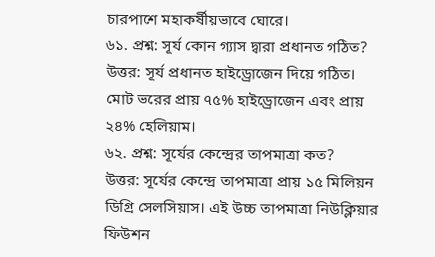চারপাশে মহাকর্ষীয়ভাবে ঘোরে।
৬১. প্রশ্ন: সূর্য কোন গ্যাস দ্বারা প্রধানত গঠিত?
উত্তর: সূর্য প্রধানত হাইড্রোজেন দিয়ে গঠিত। মোট ভরের প্রায় ৭৫% হাইড্রোজেন এবং প্রায় ২৪% হেলিয়াম।
৬২. প্রশ্ন: সূর্যের কেন্দ্রের তাপমাত্রা কত?
উত্তর: সূর্যের কেন্দ্রে তাপমাত্রা প্রায় ১৫ মিলিয়ন ডিগ্রি সেলসিয়াস। এই উচ্চ তাপমাত্রা নিউক্লিয়ার ফিউশন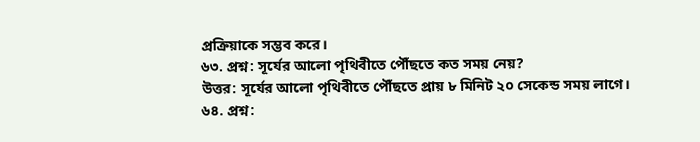প্রক্রিয়াকে সম্ভব করে।
৬৩. প্রশ্ন: সূর্যের আলো পৃথিবীতে পৌঁছতে কত সময় নেয়?
উত্তর: সূর্যের আলো পৃথিবীতে পৌঁছতে প্রায় ৮ মিনিট ২০ সেকেন্ড সময় লাগে।
৬৪. প্রশ্ন: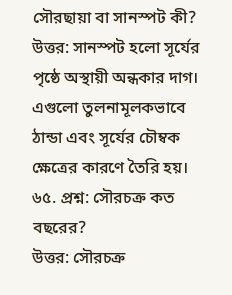সৌরছায়া বা সানস্পট কী?
উত্তর: সানস্পট হলো সূর্যের পৃষ্ঠে অস্থায়ী অন্ধকার দাগ। এগুলো তুলনামূলকভাবে ঠান্ডা এবং সূর্যের চৌম্বক ক্ষেত্রের কারণে তৈরি হয়।
৬৫. প্রশ্ন: সৌরচক্র কত বছরের?
উত্তর: সৌরচক্র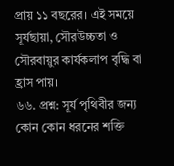প্রায় ১১ বছরের। এই সময়ে সূর্যছায়া, সৌরউচ্চতা ও সৌরবায়ুর কার্যকলাপ বৃদ্ধি বা হ্রাস পায়।
৬৬. প্রশ্ন: সূর্য পৃথিবীর জন্য কোন কোন ধরনের শক্তি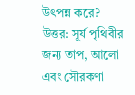উৎপন্ন করে?
উত্তর: সূর্য পৃথিবীর জন্য তাপ, আলো এবং সৌরকণা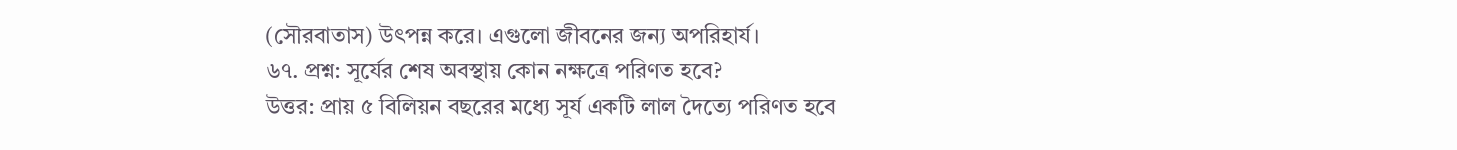(সৌরবাতাস) উৎপন্ন করে। এগুলো জীবনের জন্য অপরিহার্য।
৬৭. প্রশ্ন: সূর্যের শেষ অবস্থায় কোন নক্ষত্রে পরিণত হবে?
উত্তর: প্রায় ৫ বিলিয়ন বছরের মধ্যে সূর্য একটি লাল দৈত্যে পরিণত হবে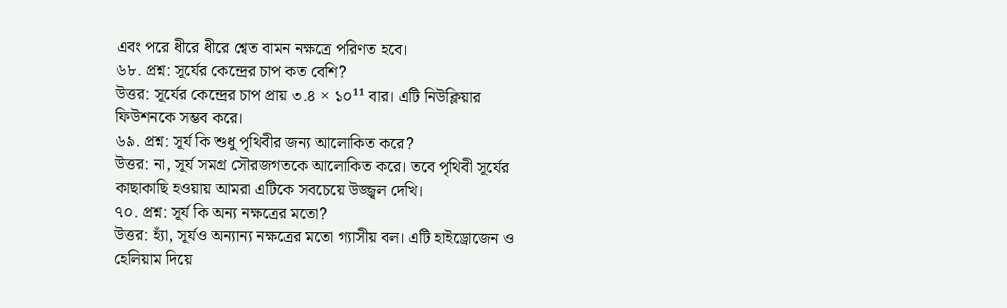এবং পরে ধীরে ধীরে শ্বেত বামন নক্ষত্রে পরিণত হবে।
৬৮. প্রশ্ন: সূর্যের কেন্দ্রের চাপ কত বেশি?
উত্তর: সূর্যের কেন্দ্রের চাপ প্রায় ৩.৪ × ১০¹¹ বার। এটি নিউক্লিয়ার ফিউশনকে সম্ভব করে।
৬৯. প্রশ্ন: সূর্য কি শুধু পৃথিবীর জন্য আলোকিত করে?
উত্তর: না, সূর্য সমগ্র সৌরজগতকে আলোকিত করে। তবে পৃথিবী সূর্যের কাছাকাছি হওয়ায় আমরা এটিকে সবচেয়ে উজ্জ্বল দেখি।
৭০. প্রশ্ন: সূর্য কি অন্য নক্ষত্রের মতো?
উত্তর: হ্যাঁ, সূর্যও অন্যান্য নক্ষত্রের মতো গ্যাসীয় বল। এটি হাইড্রোজেন ও হেলিয়াম দিয়ে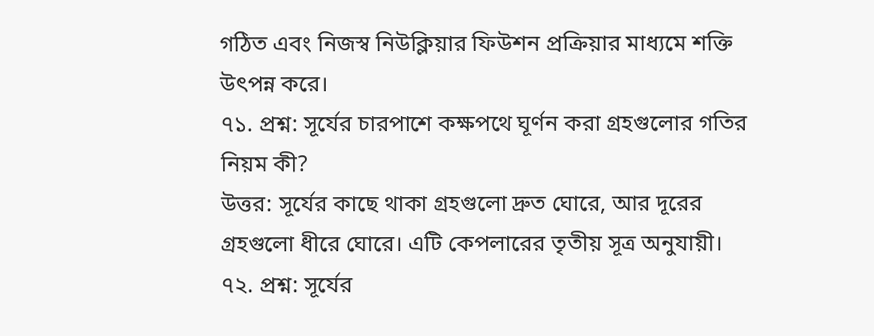গঠিত এবং নিজস্ব নিউক্লিয়ার ফিউশন প্রক্রিয়ার মাধ্যমে শক্তি উৎপন্ন করে।
৭১. প্রশ্ন: সূর্যের চারপাশে কক্ষপথে ঘূর্ণন করা গ্রহগুলোর গতির নিয়ম কী?
উত্তর: সূর্যের কাছে থাকা গ্রহগুলো দ্রুত ঘোরে, আর দূরের গ্রহগুলো ধীরে ঘোরে। এটি কেপলারের তৃতীয় সূত্র অনুযায়ী।
৭২. প্রশ্ন: সূর্যের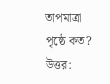তাপমাত্রা পৃষ্ঠে কত?
উত্তর: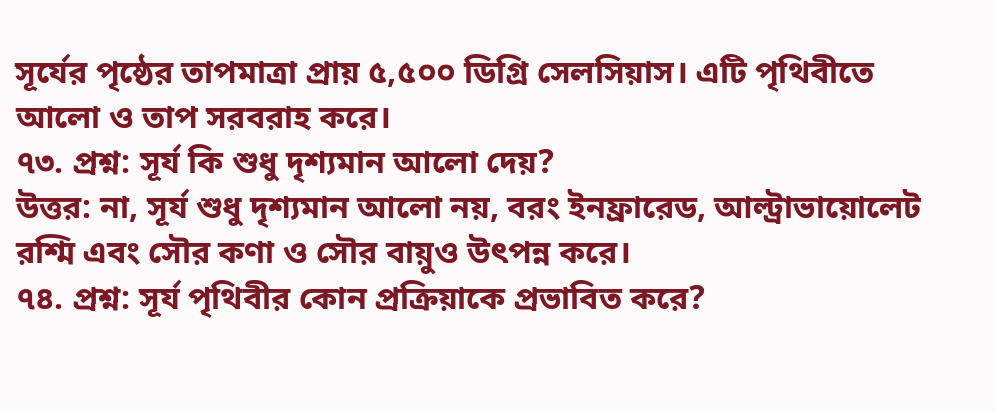সূর্যের পৃষ্ঠের তাপমাত্রা প্রায় ৫,৫০০ ডিগ্রি সেলসিয়াস। এটি পৃথিবীতে আলো ও তাপ সরবরাহ করে।
৭৩. প্রশ্ন: সূর্য কি শুধু দৃশ্যমান আলো দেয়?
উত্তর: না, সূর্য শুধু দৃশ্যমান আলো নয়, বরং ইনফ্রারেড, আল্ট্রাভায়োলেট রশ্মি এবং সৌর কণা ও সৌর বায়ুও উৎপন্ন করে।
৭৪. প্রশ্ন: সূর্য পৃথিবীর কোন প্রক্রিয়াকে প্রভাবিত করে?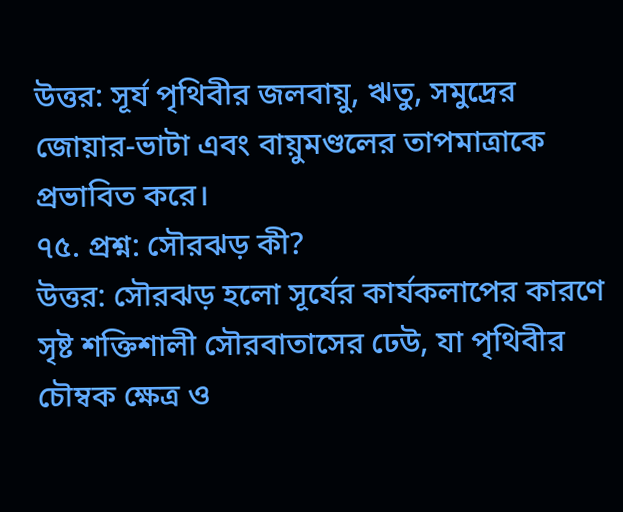উত্তর: সূর্য পৃথিবীর জলবায়ু, ঋতু, সমুদ্রের জোয়ার-ভাটা এবং বায়ুমণ্ডলের তাপমাত্রাকে প্রভাবিত করে।
৭৫. প্রশ্ন: সৌরঝড় কী?
উত্তর: সৌরঝড় হলো সূর্যের কার্যকলাপের কারণে সৃষ্ট শক্তিশালী সৌরবাতাসের ঢেউ, যা পৃথিবীর চৌম্বক ক্ষেত্র ও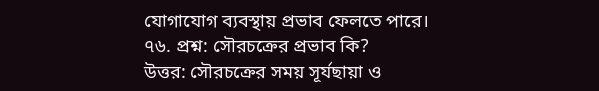যোগাযোগ ব্যবস্থায় প্রভাব ফেলতে পারে।
৭৬. প্রশ্ন: সৌরচক্রের প্রভাব কি?
উত্তর: সৌরচক্রের সময় সূর্যছায়া ও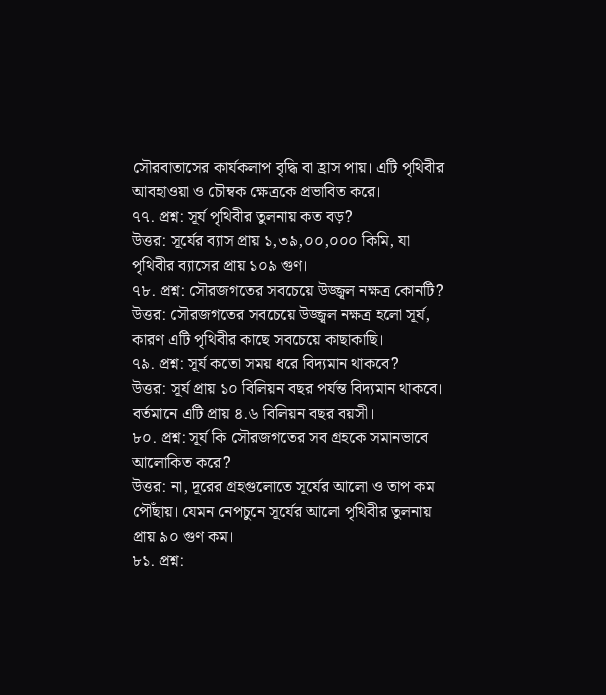সৌরবাতাসের কার্যকলাপ বৃদ্ধি বা হ্রাস পায়। এটি পৃথিবীর আবহাওয়া ও চৌম্বক ক্ষেত্রকে প্রভাবিত করে।
৭৭. প্রশ্ন: সূর্য পৃথিবীর তুলনায় কত বড়?
উত্তর: সূর্যের ব্যাস প্রায় ১,৩৯,০০,০০০ কিমি, যা পৃথিবীর ব্যাসের প্রায় ১০৯ গুণ।
৭৮. প্রশ্ন: সৌরজগতের সবচেয়ে উজ্জ্বল নক্ষত্র কোনটি?
উত্তর: সৌরজগতের সবচেয়ে উজ্জ্বল নক্ষত্র হলো সূর্য, কারণ এটি পৃথিবীর কাছে সবচেয়ে কাছাকাছি।
৭৯. প্রশ্ন: সূর্য কতো সময় ধরে বিদ্যমান থাকবে?
উত্তর: সূর্য প্রায় ১০ বিলিয়ন বছর পর্যন্ত বিদ্যমান থাকবে। বর্তমানে এটি প্রায় ৪.৬ বিলিয়ন বছর বয়সী।
৮০. প্রশ্ন: সূর্য কি সৌরজগতের সব গ্রহকে সমানভাবে আলোকিত করে?
উত্তর: না, দূরের গ্রহগুলোতে সূর্যের আলো ও তাপ কম পৌঁছায়। যেমন নেপচুনে সূর্যের আলো পৃথিবীর তুলনায় প্রায় ৯০ গুণ কম।
৮১. প্রশ্ন: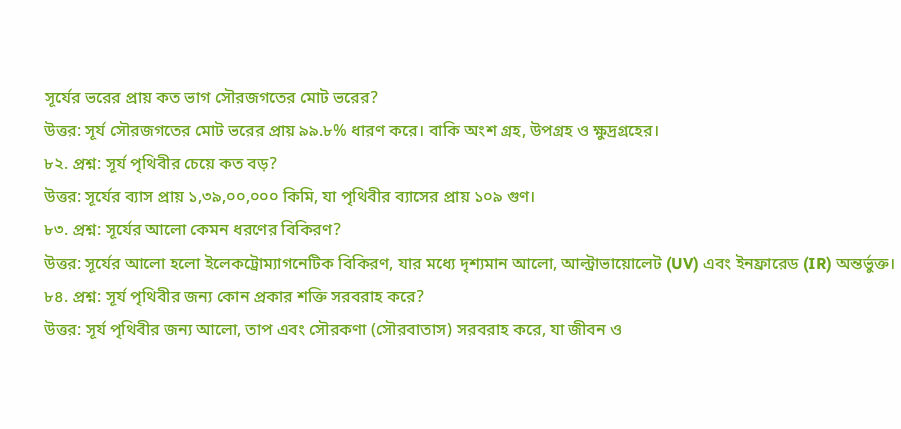সূর্যের ভরের প্রায় কত ভাগ সৌরজগতের মোট ভরের?
উত্তর: সূর্য সৌরজগতের মোট ভরের প্রায় ৯৯.৮% ধারণ করে। বাকি অংশ গ্রহ, উপগ্রহ ও ক্ষুদ্রগ্রহের।
৮২. প্রশ্ন: সূর্য পৃথিবীর চেয়ে কত বড়?
উত্তর: সূর্যের ব্যাস প্রায় ১,৩৯,০০,০০০ কিমি, যা পৃথিবীর ব্যাসের প্রায় ১০৯ গুণ।
৮৩. প্রশ্ন: সূর্যের আলো কেমন ধরণের বিকিরণ?
উত্তর: সূর্যের আলো হলো ইলেকট্রোম্যাগনেটিক বিকিরণ, যার মধ্যে দৃশ্যমান আলো, আল্ট্রাভায়োলেট (UV) এবং ইনফ্রারেড (IR) অন্তর্ভুক্ত।
৮৪. প্রশ্ন: সূর্য পৃথিবীর জন্য কোন প্রকার শক্তি সরবরাহ করে?
উত্তর: সূর্য পৃথিবীর জন্য আলো, তাপ এবং সৌরকণা (সৌরবাতাস) সরবরাহ করে, যা জীবন ও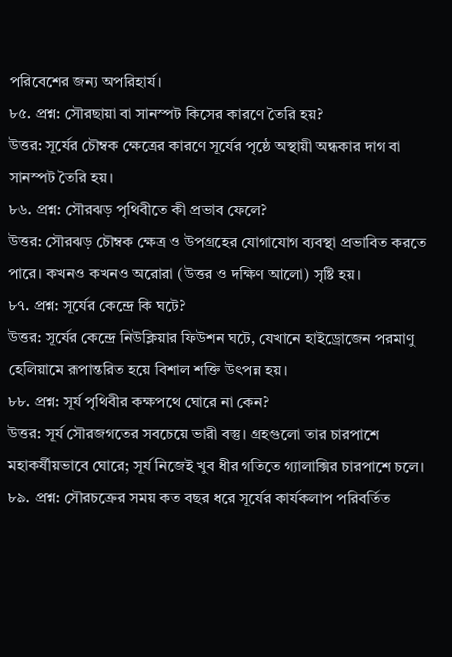পরিবেশের জন্য অপরিহার্য।
৮৫. প্রশ্ন: সৌরছায়া বা সানস্পট কিসের কারণে তৈরি হয়?
উত্তর: সূর্যের চৌম্বক ক্ষেত্রের কারণে সূর্যের পৃষ্ঠে অস্থায়ী অন্ধকার দাগ বা সানস্পট তৈরি হয়।
৮৬. প্রশ্ন: সৌরঝড় পৃথিবীতে কী প্রভাব ফেলে?
উত্তর: সৌরঝড় চৌম্বক ক্ষেত্র ও উপগ্রহের যোগাযোগ ব্যবস্থা প্রভাবিত করতে পারে। কখনও কখনও অরোরা (উত্তর ও দক্ষিণ আলো) সৃষ্টি হয়।
৮৭. প্রশ্ন: সূর্যের কেন্দ্রে কি ঘটে?
উত্তর: সূর্যের কেন্দ্রে নিউক্লিয়ার ফিউশন ঘটে, যেখানে হাইড্রোজেন পরমাণু হেলিয়ামে রূপান্তরিত হয়ে বিশাল শক্তি উৎপন্ন হয়।
৮৮. প্রশ্ন: সূর্য পৃথিবীর কক্ষপথে ঘোরে না কেন?
উত্তর: সূর্য সৌরজগতের সবচেয়ে ভারী বস্তু। গ্রহগুলো তার চারপাশে মহাকর্ষীয়ভাবে ঘোরে; সূর্য নিজেই খুব ধীর গতিতে গ্যালাক্সির চারপাশে চলে।
৮৯. প্রশ্ন: সৌরচক্রের সময় কত বছর ধরে সূর্যের কার্যকলাপ পরিবর্তিত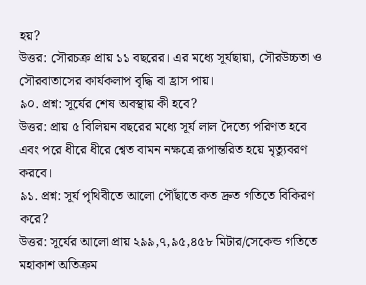হয়?
উত্তর: সৌরচক্র প্রায় ১১ বছরের। এর মধ্যে সূর্যছায়া, সৌরউচ্চতা ও সৌরবাতাসের কার্যকলাপ বৃদ্ধি বা হ্রাস পায়।
৯০. প্রশ্ন: সূর্যের শেষ অবস্থায় কী হবে?
উত্তর: প্রায় ৫ বিলিয়ন বছরের মধ্যে সূর্য লাল দৈত্যে পরিণত হবে এবং পরে ধীরে ধীরে শ্বেত বামন নক্ষত্রে রূপান্তরিত হয়ে মৃত্যুবরণ করবে।
৯১. প্রশ্ন: সূর্য পৃথিবীতে আলো পৌঁছাতে কত দ্রুত গতিতে বিকিরণ করে?
উত্তর: সূর্যের আলো প্রায় ২৯৯,৭,৯৫,৪৫৮ মিটার/সেকেন্ড গতিতে মহাকাশ অতিক্রম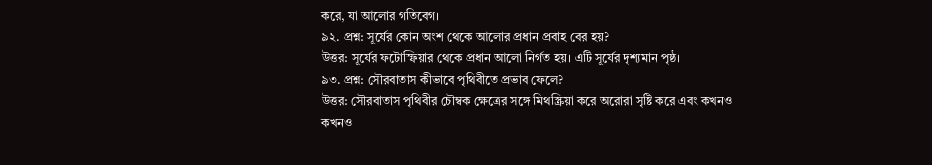করে, যা আলোর গতিবেগ।
৯২. প্রশ্ন: সূর্যের কোন অংশ থেকে আলোর প্রধান প্রবাহ বের হয়?
উত্তর: সূর্যের ফটোস্ফিয়ার থেকে প্রধান আলো নির্গত হয়। এটি সূর্যের দৃশ্যমান পৃষ্ঠ।
৯৩. প্রশ্ন: সৌরবাতাস কীভাবে পৃথিবীতে প্রভাব ফেলে?
উত্তর: সৌরবাতাস পৃথিবীর চৌম্বক ক্ষেত্রের সঙ্গে মিথস্ক্রিয়া করে অরোরা সৃষ্টি করে এবং কখনও কখনও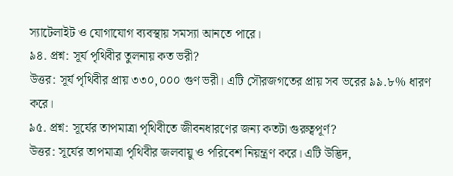স্যাটেলাইট ও যোগাযোগ ব্যবস্থায় সমস্যা আনতে পারে।
৯৪. প্রশ্ন: সূর্য পৃথিবীর তুলনায় কত ভরী?
উত্তর: সূর্য পৃথিবীর প্রায় ৩৩০,০০০ গুণ ভরী। এটি সৌরজগতের প্রায় সব ভরের ৯৯.৮% ধারণ করে।
৯৫. প্রশ্ন: সূর্যের তাপমাত্রা পৃথিবীতে জীবনধারণের জন্য কতটা গুরুত্বপূর্ণ?
উত্তর: সূর্যের তাপমাত্রা পৃথিবীর জলবায়ু ও পরিবেশ নিয়ন্ত্রণ করে। এটি উদ্ভিদ,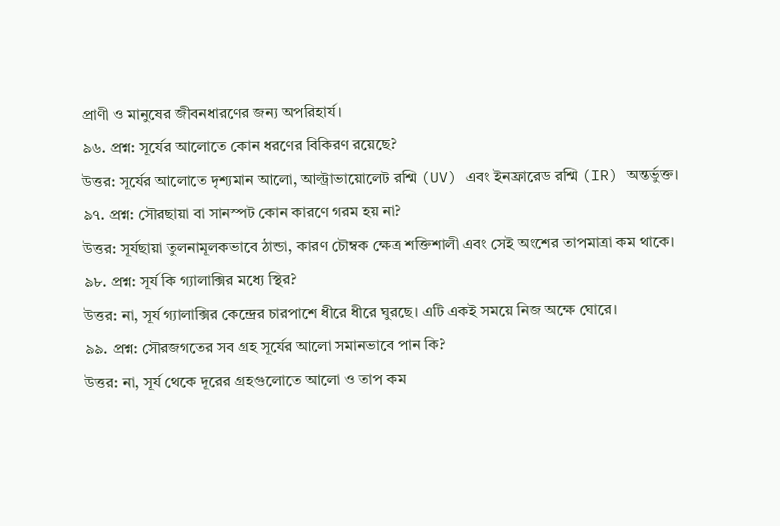প্রাণী ও মানুষের জীবনধারণের জন্য অপরিহার্য।
৯৬. প্রশ্ন: সূর্যের আলোতে কোন ধরণের বিকিরণ রয়েছে?
উত্তর: সূর্যের আলোতে দৃশ্যমান আলো, আল্ট্রাভায়োলেট রশ্মি (UV) এবং ইনফ্রারেড রশ্মি (IR) অন্তর্ভুক্ত।
৯৭. প্রশ্ন: সৌরছায়া বা সানস্পট কোন কারণে গরম হয় না?
উত্তর: সূর্যছায়া তুলনামূলকভাবে ঠান্ডা, কারণ চৌম্বক ক্ষেত্র শক্তিশালী এবং সেই অংশের তাপমাত্রা কম থাকে।
৯৮. প্রশ্ন: সূর্য কি গ্যালাক্সির মধ্যে স্থির?
উত্তর: না, সূর্য গ্যালাক্সির কেন্দ্রের চারপাশে ধীরে ধীরে ঘুরছে। এটি একই সময়ে নিজ অক্ষে ঘোরে।
৯৯. প্রশ্ন: সৌরজগতের সব গ্রহ সূর্যের আলো সমানভাবে পান কি?
উত্তর: না, সূর্য থেকে দূরের গ্রহগুলোতে আলো ও তাপ কম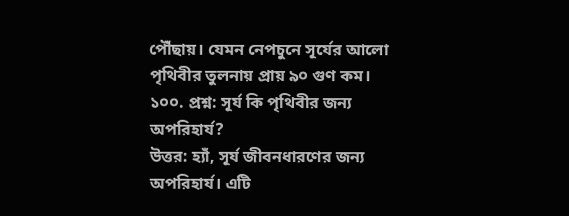পৌঁছায়। যেমন নেপচুনে সূর্যের আলো পৃথিবীর তুলনায় প্রায় ৯০ গুণ কম।
১০০. প্রশ্ন: সূর্য কি পৃথিবীর জন্য অপরিহার্য?
উত্তর: হ্যাঁ, সূর্য জীবনধারণের জন্য অপরিহার্য। এটি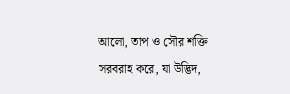আলো, তাপ ও সৌর শক্তি সরবরাহ করে, যা উদ্ভিদ,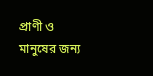প্রাণী ও মানুষের জন্য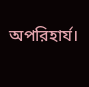অপরিহার্য।